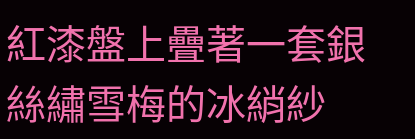紅漆盤上疊著一套銀絲繡雪梅的冰綃紗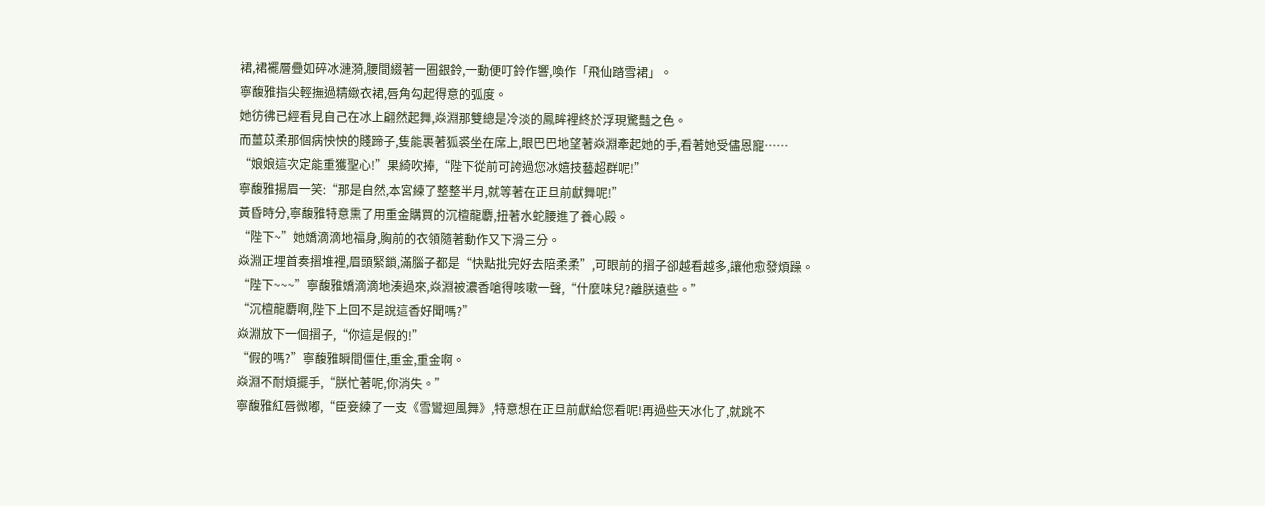裙,裙襬層疊如碎冰漣漪,腰間綴著一圈銀鈴,一動便叮鈴作響,喚作「飛仙踏雪裙」。
寧馥雅指尖輕撫過精緻衣裙,唇角勾起得意的弧度。
她彷彿已經看見自己在冰上翩然起舞,焱淵那雙總是冷淡的鳳眸裡終於浮現驚豔之色。
而薑苡柔那個病怏怏的賤蹄子,隻能裹著狐裘坐在席上,眼巴巴地望著焱淵牽起她的手,看著她受儘恩寵……
“娘娘這次定能重獲聖心!”果綺吹捧,“陛下從前可誇過您冰嬉技藝超群呢!”
寧馥雅揚眉一笑:“那是自然,本宮練了整整半月,就等著在正旦前獻舞呢!”
黃昏時分,寧馥雅特意熏了用重金購買的沉檀龍麝,扭著水蛇腰進了養心殿。
“陛下~”她嬌滴滴地福身,胸前的衣領隨著動作又下滑三分。
焱淵正埋首奏摺堆裡,眉頭緊鎖,滿腦子都是“快點批完好去陪柔柔”,可眼前的摺子卻越看越多,讓他愈發煩躁。
“陛下~~~”寧馥雅嬌滴滴地湊過來,焱淵被濃香嗆得咳嗽一聲,“什麼味兒?離朕遠些。”
“沉檀龍麝啊,陛下上回不是說這香好聞嗎?”
焱淵放下一個摺子,“你這是假的!”
“假的嗎?”寧馥雅瞬間僵住,重金,重金啊。
焱淵不耐煩擺手,“朕忙著呢,你消失。”
寧馥雅紅唇微嘟,“臣妾練了一支《雪鸞迴風舞》,特意想在正旦前獻給您看呢!再過些天冰化了,就跳不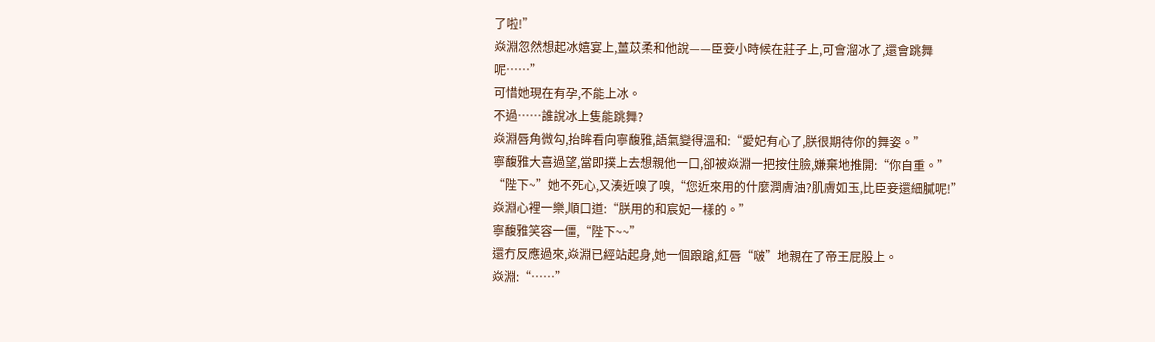了啦!”
焱淵忽然想起冰嬉宴上,薑苡柔和他說——臣妾小時候在莊子上,可會溜冰了,還會跳舞呢……”
可惜她現在有孕,不能上冰。
不過……誰說冰上隻能跳舞?
焱淵唇角微勾,抬眸看向寧馥雅,語氣變得溫和:“愛妃有心了,朕很期待你的舞姿。”
寧馥雅大喜過望,當即撲上去想親他一口,卻被焱淵一把按住臉,嫌棄地推開:“你自重。”
“陛下~”她不死心,又湊近嗅了嗅,“您近來用的什麼潤膚油?肌膚如玉,比臣妾還細膩呢!”
焱淵心裡一樂,順口道:“朕用的和宸妃一樣的。”
寧馥雅笑容一僵,“陛下~~”
還冇反應過來,焱淵已經站起身,她一個踉蹌,紅唇“啵”地親在了帝王屁股上。
焱淵:“……”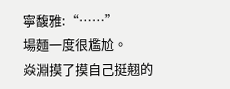寧馥雅:“……”
場麵一度很尷尬。
焱淵摸了摸自己挺翹的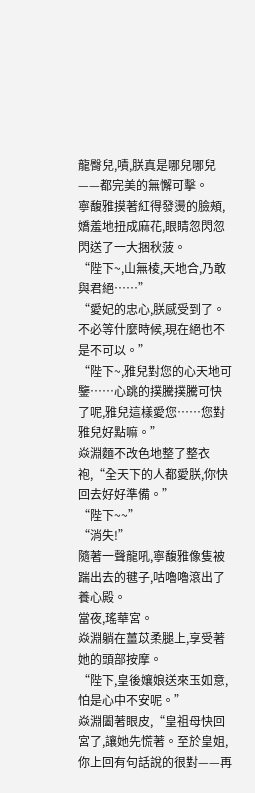龍臀兒,嘖,朕真是哪兒哪兒——都完美的無懈可擊。
寧馥雅摸著紅得發燙的臉頰,嬌羞地扭成麻花,眼睛忽閃忽閃送了一大捆秋菠。
“陛下~,山無棱,天地合,乃敢與君絕……”
“愛妃的忠心,朕感受到了。不必等什麼時候,現在絕也不是不可以。”
“陛下~,雅兒對您的心天地可鑒……心跳的撲騰撲騰可快了呢,雅兒這樣愛您……您對雅兒好點嘛。”
焱淵麵不改色地整了整衣袍,“全天下的人都愛朕,你快回去好好準備。”
“陛下~~”
“消失!”
隨著一聲龍吼,寧馥雅像隻被踹出去的毽子,咕嚕嚕滾出了養心殿。
當夜,瑤華宮。
焱淵躺在薑苡柔腿上,享受著她的頭部按摩。
“陛下,皇後孃娘送來玉如意,怕是心中不安呢。”
焱淵闔著眼皮,“皇祖母快回宮了,讓她先慌著。至於皇姐,你上回有句話說的很對——再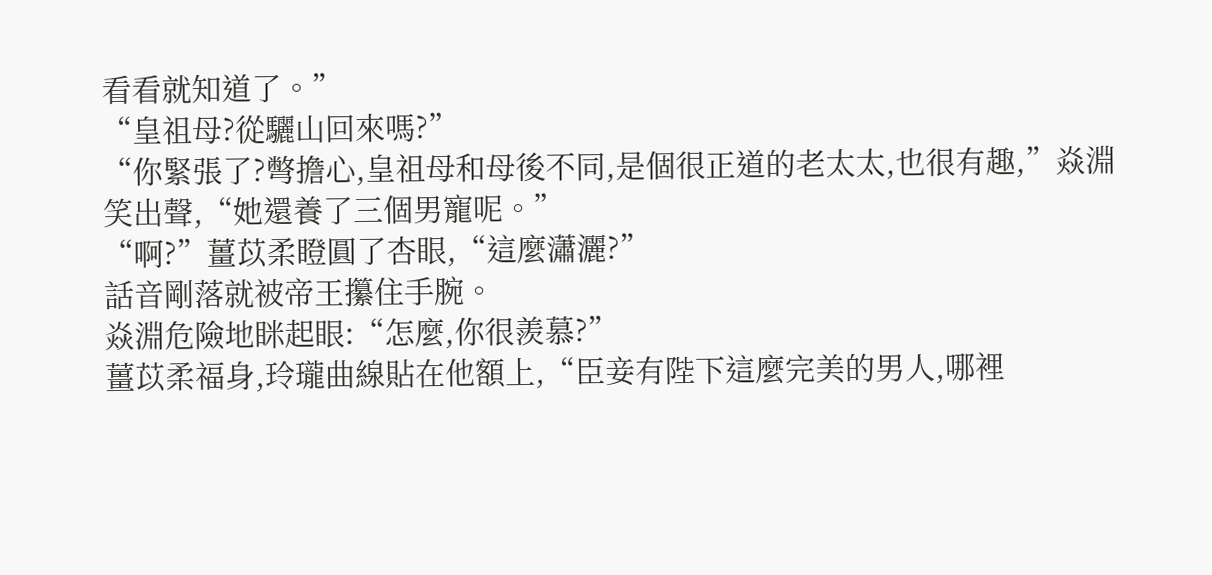看看就知道了。”
“皇祖母?從驪山回來嗎?”
“你緊張了?彆擔心,皇祖母和母後不同,是個很正道的老太太,也很有趣,”焱淵笑出聲,“她還養了三個男寵呢。”
“啊?”薑苡柔瞪圓了杏眼,“這麼瀟灑?”
話音剛落就被帝王攥住手腕。
焱淵危險地眯起眼:“怎麼,你很羨慕?”
薑苡柔福身,玲瓏曲線貼在他額上,“臣妾有陛下這麼完美的男人,哪裡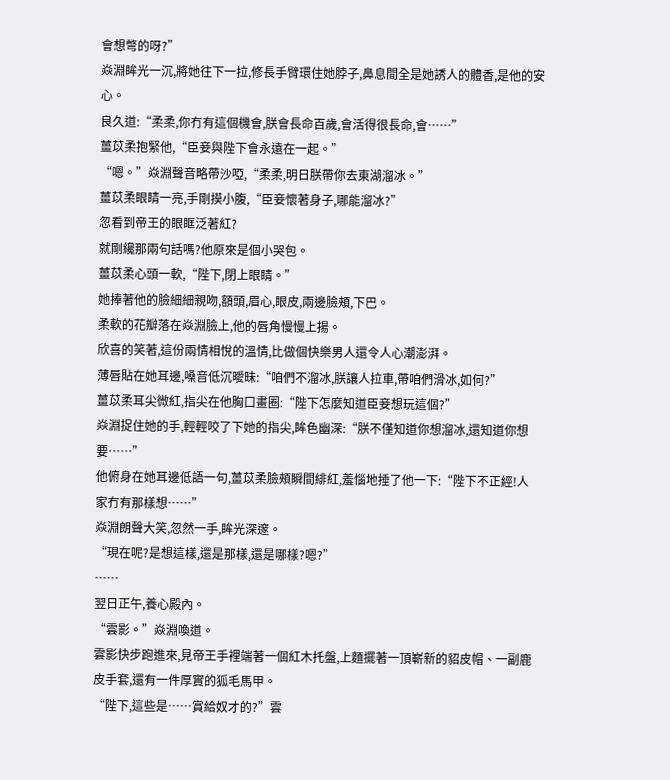會想彆的呀?”
焱淵眸光一沉,將她往下一拉,修長手臂環住她脖子,鼻息間全是她誘人的體香,是他的安心。
良久道:“柔柔,你冇有這個機會,朕會長命百歲,會活得很長命,會……”
薑苡柔抱緊他,“臣妾與陛下會永遠在一起。”
“嗯。”焱淵聲音略帶沙啞,“柔柔,明日朕帶你去東湖溜冰。”
薑苡柔眼睛一亮,手剛摸小腹,“臣妾懷著身子,哪能溜冰?”
忽看到帝王的眼眶泛著紅?
就剛纔那兩句話嗎?他原來是個小哭包。
薑苡柔心頭一軟,“陛下,閉上眼睛。”
她捧著他的臉細細親吻,額頭,眉心,眼皮,兩邊臉頰,下巴。
柔軟的花瓣落在焱淵臉上,他的唇角慢慢上揚。
欣喜的笑著,這份兩情相悅的溫情,比做個快樂男人還令人心潮澎湃。
薄唇貼在她耳邊,嗓音低沉曖昧:“咱們不溜冰,朕讓人拉車,帶咱們滑冰,如何?”
薑苡柔耳尖微紅,指尖在他胸口畫圈:“陛下怎麼知道臣妾想玩這個?”
焱淵捉住她的手,輕輕咬了下她的指尖,眸色幽深:“朕不僅知道你想溜冰,還知道你想要……”
他俯身在她耳邊低語一句,薑苡柔臉頰瞬間緋紅,羞惱地捶了他一下:“陛下不正經!人家冇有那樣想……”
焱淵朗聲大笑,忽然一手,眸光深邃。
“現在呢?是想這樣,還是那樣,還是哪樣?嗯?”
……
翌日正午,養心殿內。
“雲影。”焱淵喚道。
雲影快步跑進來,見帝王手裡端著一個紅木托盤,上麵擺著一頂嶄新的貂皮帽、一副鹿皮手套,還有一件厚實的狐毛馬甲。
“陛下,這些是……賞給奴才的?”雲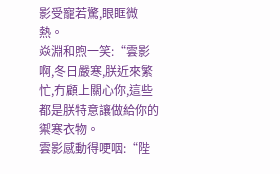影受寵若驚,眼眶微熱。
焱淵和煦一笑:“雲影啊,冬日嚴寒,朕近來繁忙,冇顧上關心你,這些都是朕特意讓做給你的禦寒衣物。
雲影感動得哽咽:“陛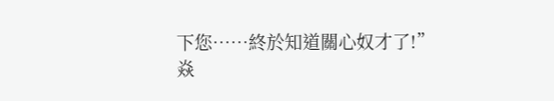下您……終於知道關心奴才了!”
焱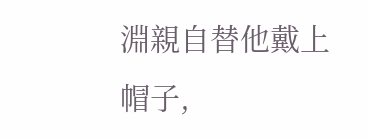淵親自替他戴上帽子,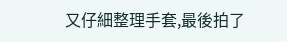又仔細整理手套,最後拍了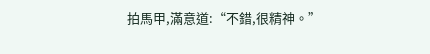拍馬甲,滿意道:“不錯,很精神。”